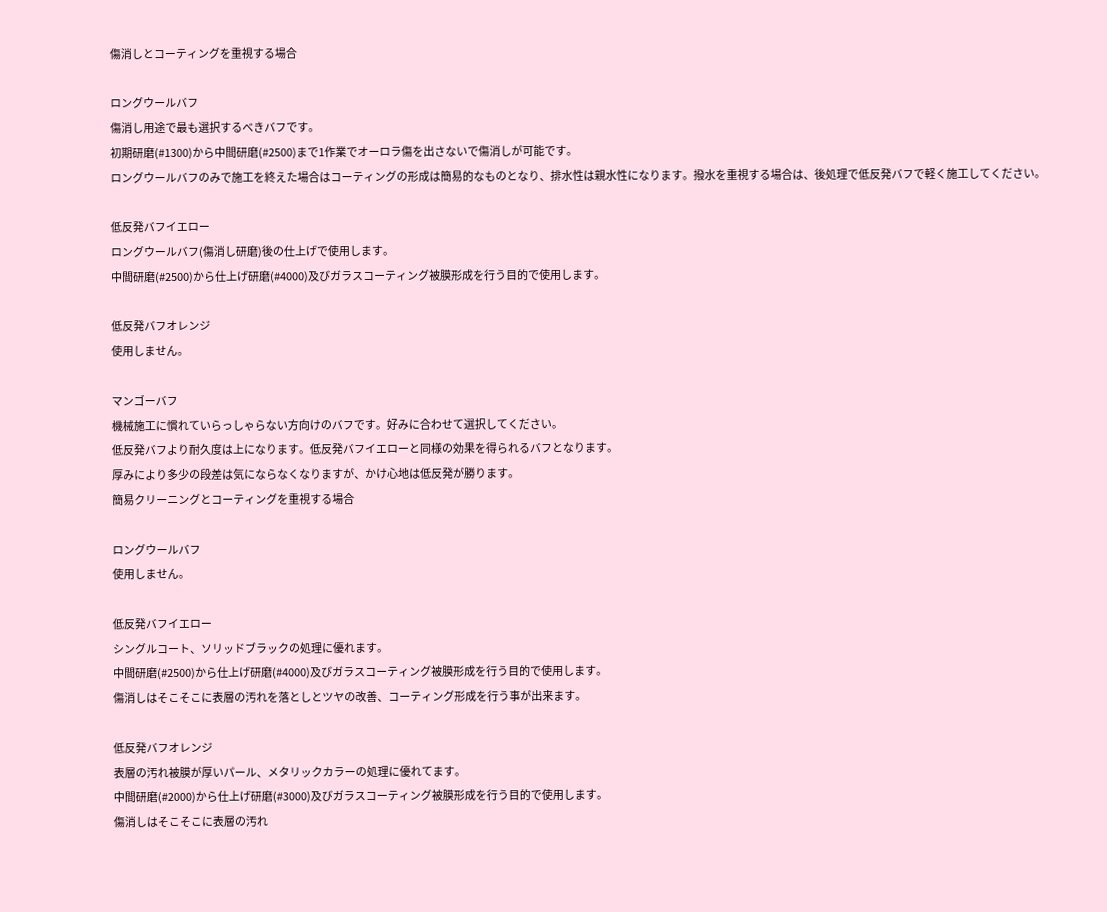傷消しとコーティングを重視する場合

ロングウールバフ
傷消し用途で最も選択するべきバフです。
初期研磨(#1300)から中間研磨(#2500)まで1作業でオーロラ傷を出さないで傷消しが可能です。
ロングウールバフのみで施工を終えた場合はコーティングの形成は簡易的なものとなり、排水性は親水性になります。撥水を重視する場合は、後処理で低反発バフで軽く施工してください。

低反発バフイエロー
ロングウールバフ(傷消し研磨)後の仕上げで使用します。
中間研磨(#2500)から仕上げ研磨(#4000)及びガラスコーティング被膜形成を行う目的で使用します。

低反発バフオレンジ
使用しません。

マンゴーバフ
機械施工に慣れていらっしゃらない方向けのバフです。好みに合わせて選択してください。
低反発バフより耐久度は上になります。低反発バフイエローと同様の効果を得られるバフとなります。
厚みにより多少の段差は気にならなくなりますが、かけ心地は低反発が勝ります。
簡易クリーニングとコーティングを重視する場合

ロングウールバフ
使用しません。

低反発バフイエロー
シングルコート、ソリッドブラックの処理に優れます。
中間研磨(#2500)から仕上げ研磨(#4000)及びガラスコーティング被膜形成を行う目的で使用します。
傷消しはそこそこに表層の汚れを落としとツヤの改善、コーティング形成を行う事が出来ます。

低反発バフオレンジ
表層の汚れ被膜が厚いパール、メタリックカラーの処理に優れてます。
中間研磨(#2000)から仕上げ研磨(#3000)及びガラスコーティング被膜形成を行う目的で使用します。
傷消しはそこそこに表層の汚れ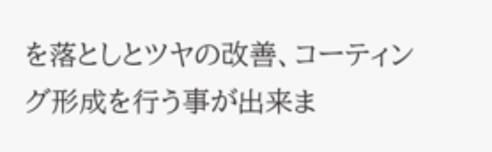を落としとツヤの改善、コーティング形成を行う事が出来ま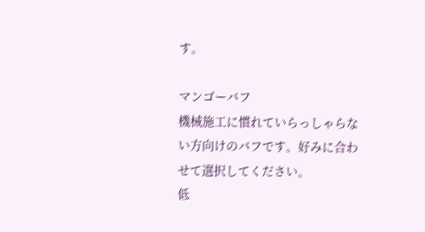す。

マンゴーバフ
機械施工に慣れていらっしゃらない方向けのバフです。好みに合わせて選択してください。
低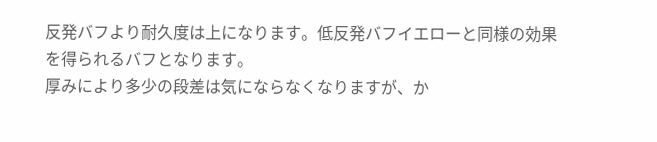反発バフより耐久度は上になります。低反発バフイエローと同様の効果を得られるバフとなります。
厚みにより多少の段差は気にならなくなりますが、か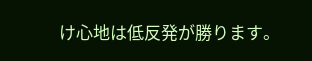け心地は低反発が勝ります。